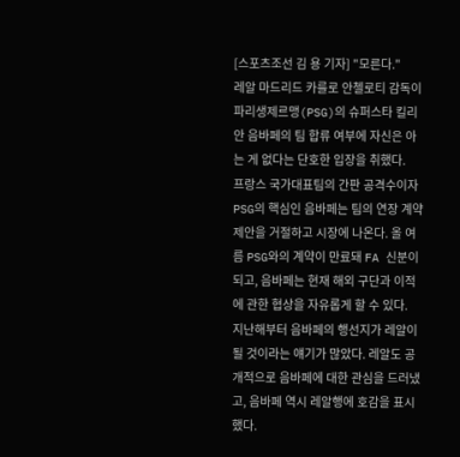[스포츠조선 김 용 기자] "모른다."
레알 마드리드 카를로 안첼로티 감독이 파리생제르맹(PSG)의 슈퍼스타 킬리안 음바페의 팀 합류 여부에 자신은 아는 게 없다는 단호한 입장을 취했다.
프랑스 국가대표팀의 간판 공격수이자 PSG의 핵심인 음바페는 팀의 연장 계약 제안을 거절하고 시장에 나온다. 올 여름 PSG와의 계약이 만료돼 FA 신분이 되고, 음바페는 현재 해외 구단과 이적에 관한 협상을 자유롭게 할 수 있다.
지난해부터 음바페의 행선지가 레알이 될 것이라는 얘기가 많았다. 레알도 공개적으로 음바페에 대한 관심을 드러냈고, 음바페 역시 레알행에 호감을 표시했다.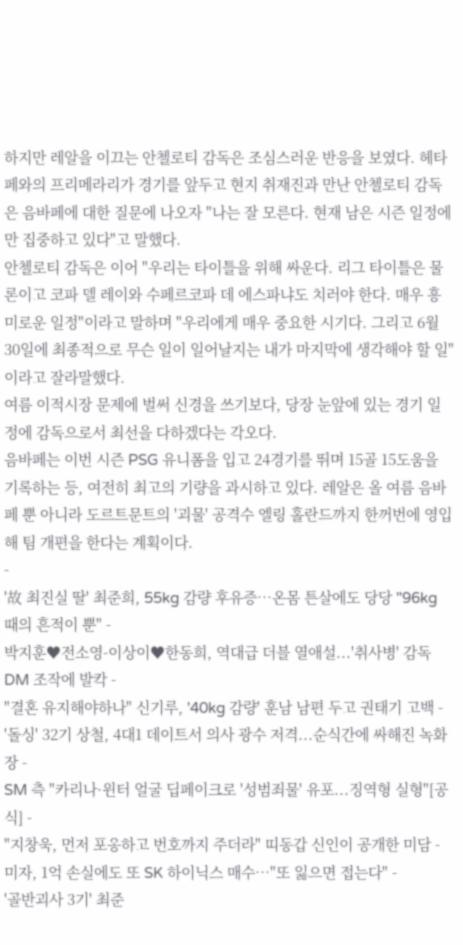하지만 레알을 이끄는 안첼로티 감독은 조심스러운 반응을 보였다. 헤타페와의 프리메라리가 경기를 앞두고 현지 취재진과 만난 안첼로티 감독은 음바페에 대한 질문에 나오자 "나는 잘 모른다. 현재 남은 시즌 일정에만 집중하고 있다"고 말했다.
안첼로티 감독은 이어 "우리는 타이틀을 위해 싸운다. 리그 타이틀은 물론이고 코파 델 레이와 수페르코파 데 에스파냐도 치러야 한다. 매우 흥미로운 일정"이라고 말하며 "우리에게 매우 중요한 시기다. 그리고 6월30일에 최종적으로 무슨 일이 일어날지는 내가 마지막에 생각해야 할 일"이라고 잘라말했다.
여름 이적시장 문제에 벌써 신경을 쓰기보다, 당장 눈앞에 있는 경기 일정에 감독으로서 최선을 다하겠다는 각오다.
음바페는 이번 시즌 PSG 유니폼을 입고 24경기를 뛰며 15골 15도움을 기록하는 등, 여전히 최고의 기량을 과시하고 있다. 레알은 올 여름 음바페 뿐 아니라 도르트문트의 '괴물' 공격수 엘링 홀란드까지 한꺼번에 영입해 팀 개편을 한다는 계획이다.
-
'故 최진실 딸' 최준희, 55kg 감량 후유증…온몸 튼살에도 당당 "96kg 때의 흔적이 뿐" -
박지훈♥전소영-이상이♥한동희, 역대급 더블 열애설...'취사병' 감독 DM 조작에 발칵 -
"결혼 유지해야하나" 신기루, '40kg 감량' 훈남 남편 두고 권태기 고백 -
'돌싱' 32기 상철, 4대1 데이트서 의사 광수 저격...순식간에 싸해진 녹화장 -
SM 측 "카리나·윈터 얼굴 딥페이크로 '성범죄물' 유포...징역형 실형"[공식] -
"지창욱, 먼저 포옹하고 번호까지 주더라" 띠동갑 신인이 공개한 미담 -
미자, 1억 손실에도 또 SK 하이닉스 매수…"또 잃으면 접는다" -
'골반괴사 3기' 최준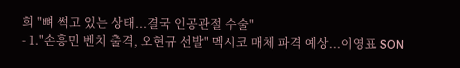희 "뼈 썩고 있는 상태...결국 인공관절 수술"
- 1."손흥민 벤치 출격, 오현규 선발" 멕시코 매체 파격 예상...이영표 SON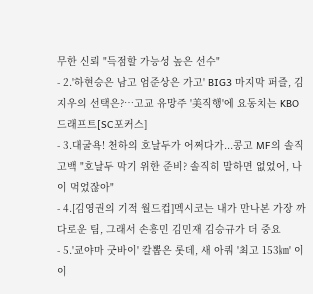무한 신뢰 "득점할 가능성 높은 선수"
- 2.'하현승은 남고 엄준상은 가고' BIG3 마지막 퍼즐, 김지우의 선택은?…고교 유망주 '美직행'에 요동치는 KBO 드래프트[SC포커스]
- 3.대굴욕! 천하의 호날두가 어쩌다가...콩고 MF의 솔직 고백 "호날두 막기 위한 준비? 솔직히 말하면 없었어, 나이 먹었잖아"
- 4.[김영권의 기적 월드컵]멕시코는 내가 만나본 가장 까다로운 팀, 그래서 손흥민 김민재 김승규가 더 중요
- 5.'쿄야마 굿바이' 칼뽑은 롯데, 새 아쿼 '최고 153㎞' 이이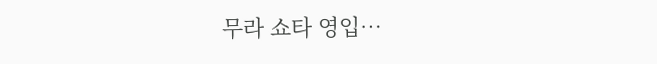무라 쇼타 영입…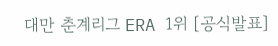대만 춘계리그 ERA 1위 [공식발표]